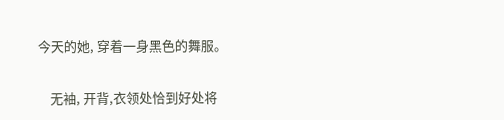今天的她, 穿着一身黑色的舞服。

    无袖, 开背,衣领处恰到好处将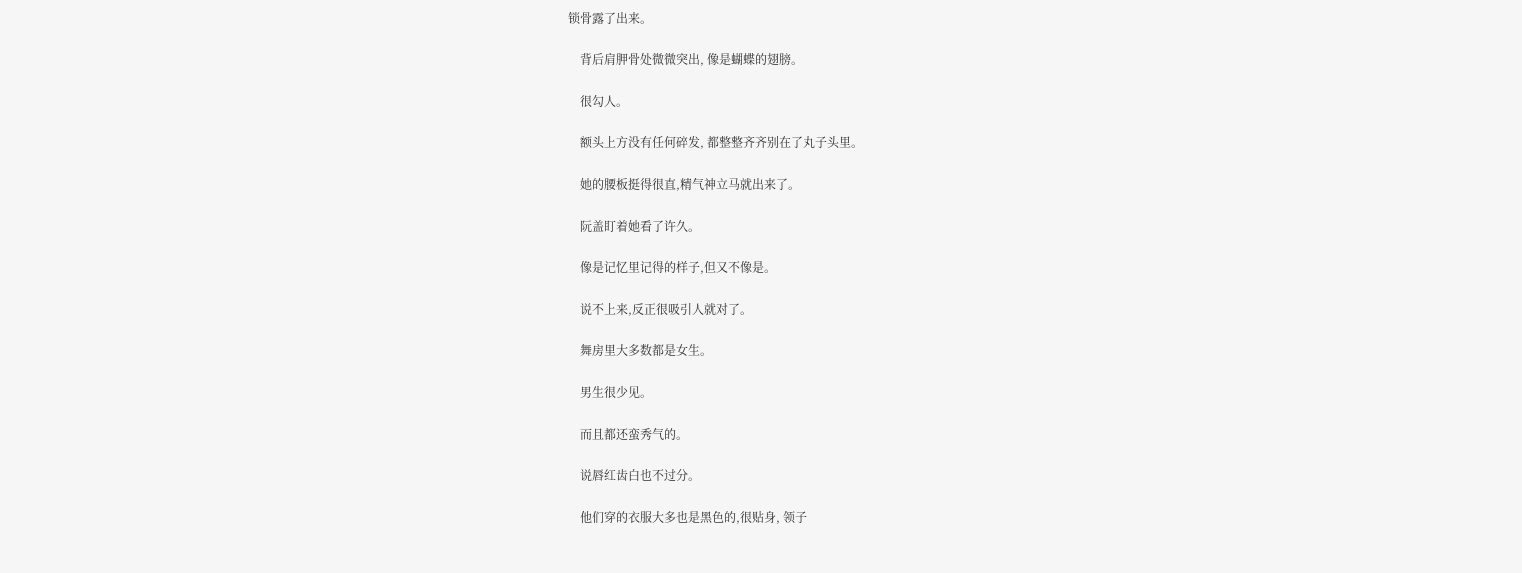锁骨露了出来。

    背后肩胛骨处微微突出, 像是蝴蝶的翅膀。

    很勾人。

    额头上方没有任何碎发, 都整整齐齐别在了丸子头里。

    她的腰板挺得很直,精气神立马就出来了。

    阮盖盯着她看了许久。

    像是记忆里记得的样子,但又不像是。

    说不上来,反正很吸引人就对了。

    舞房里大多数都是女生。

    男生很少见。

    而且都还蛮秀气的。

    说唇红齿白也不过分。

    他们穿的衣服大多也是黑色的,很贴身, 领子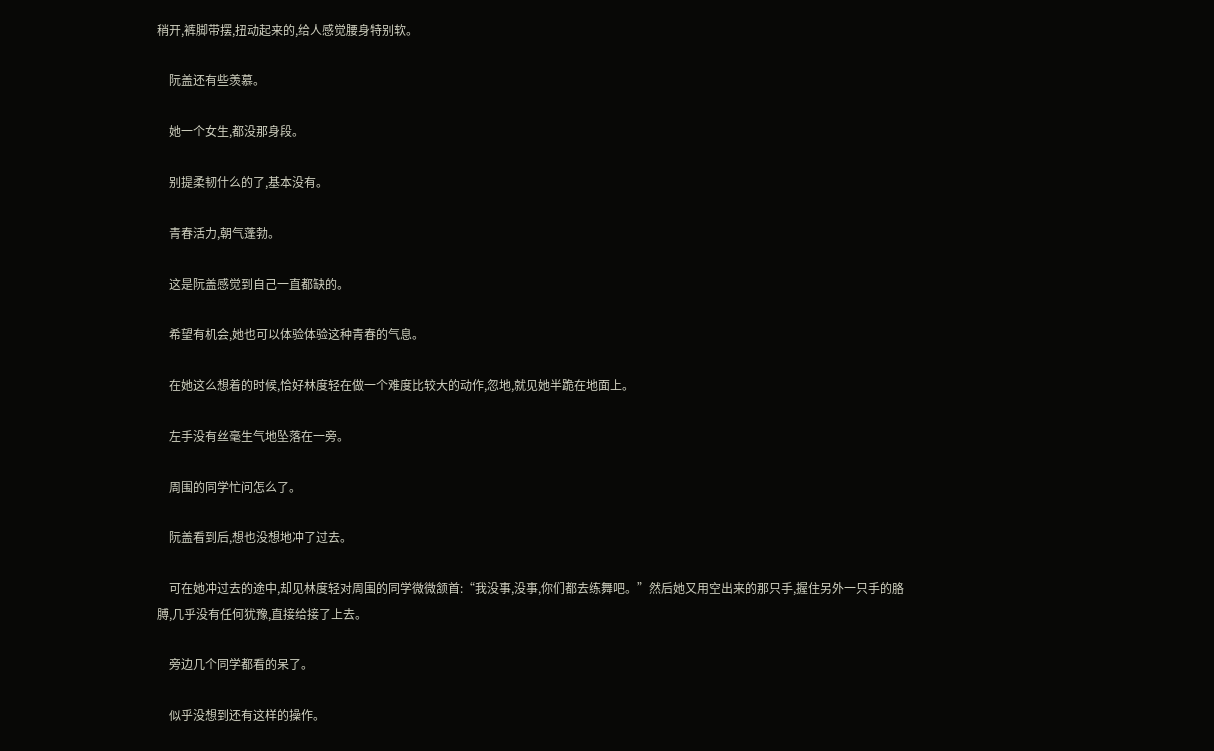稍开,裤脚带摆,扭动起来的,给人感觉腰身特别软。

    阮盖还有些羡慕。

    她一个女生,都没那身段。

    别提柔韧什么的了,基本没有。

    青春活力,朝气蓬勃。

    这是阮盖感觉到自己一直都缺的。

    希望有机会,她也可以体验体验这种青春的气息。

    在她这么想着的时候,恰好林度轻在做一个难度比较大的动作,忽地,就见她半跪在地面上。

    左手没有丝毫生气地坠落在一旁。

    周围的同学忙问怎么了。

    阮盖看到后,想也没想地冲了过去。

    可在她冲过去的途中,却见林度轻对周围的同学微微颔首:“我没事,没事,你们都去练舞吧。”然后她又用空出来的那只手,握住另外一只手的胳膊,几乎没有任何犹豫,直接给接了上去。

    旁边几个同学都看的呆了。

    似乎没想到还有这样的操作。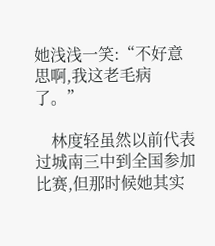她浅浅一笑:“不好意思啊,我这老毛病了。”

    林度轻虽然以前代表过城南三中到全国参加比赛,但那时候她其实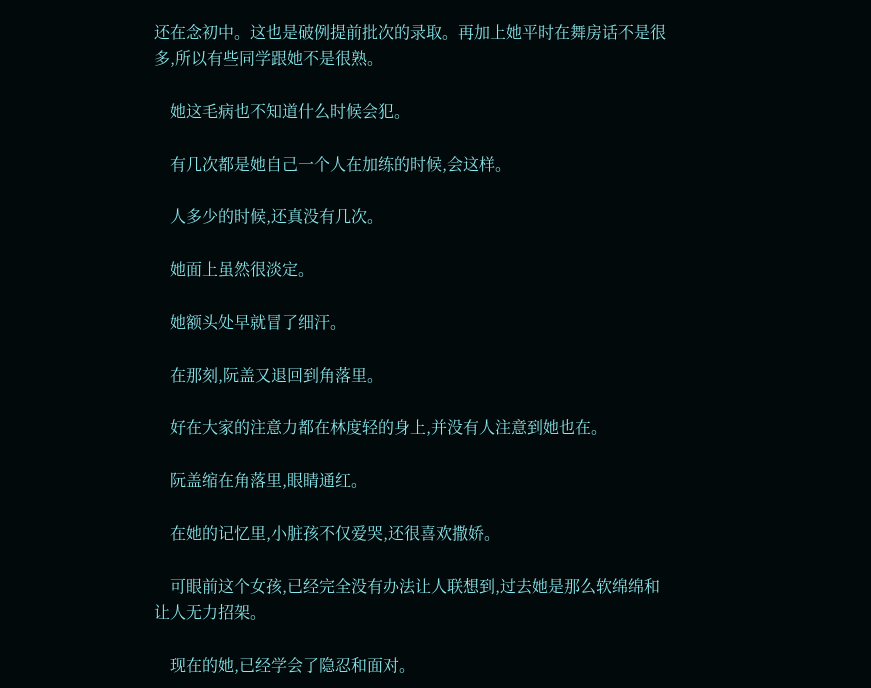还在念初中。这也是破例提前批次的录取。再加上她平时在舞房话不是很多,所以有些同学跟她不是很熟。

    她这毛病也不知道什么时候会犯。

    有几次都是她自己一个人在加练的时候,会这样。

    人多少的时候,还真没有几次。

    她面上虽然很淡定。

    她额头处早就冒了细汗。

    在那刻,阮盖又退回到角落里。

    好在大家的注意力都在林度轻的身上,并没有人注意到她也在。

    阮盖缩在角落里,眼睛通红。

    在她的记忆里,小脏孩不仅爱哭,还很喜欢撒娇。

    可眼前这个女孩,已经完全没有办法让人联想到,过去她是那么软绵绵和让人无力招架。

    现在的她,已经学会了隐忍和面对。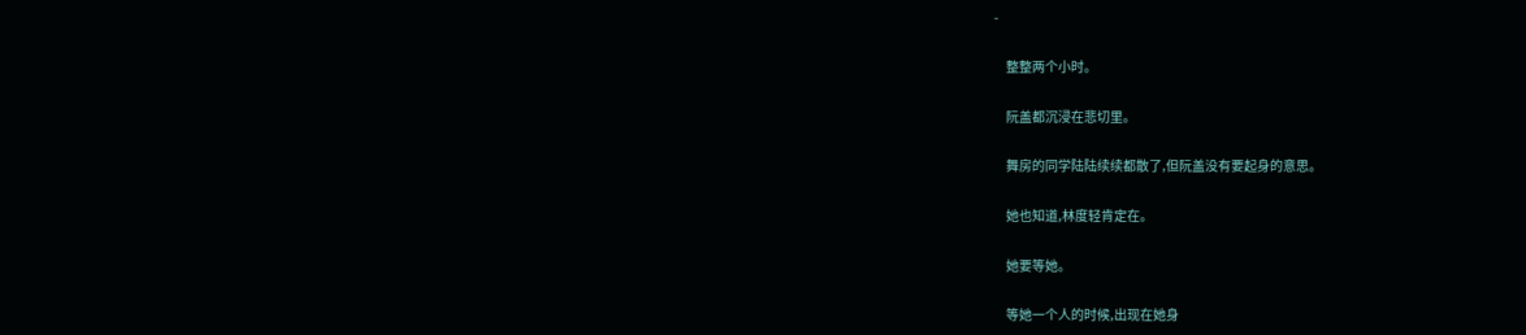-

    整整两个小时。

    阮盖都沉浸在悲切里。

    舞房的同学陆陆续续都散了,但阮盖没有要起身的意思。

    她也知道,林度轻肯定在。

    她要等她。

    等她一个人的时候,出现在她身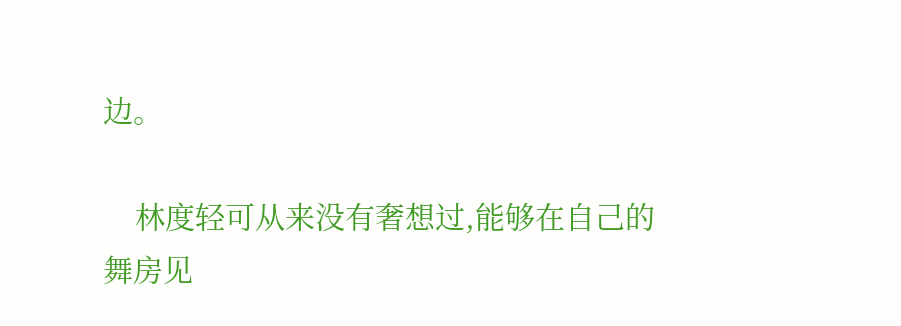边。

    林度轻可从来没有奢想过,能够在自己的舞房见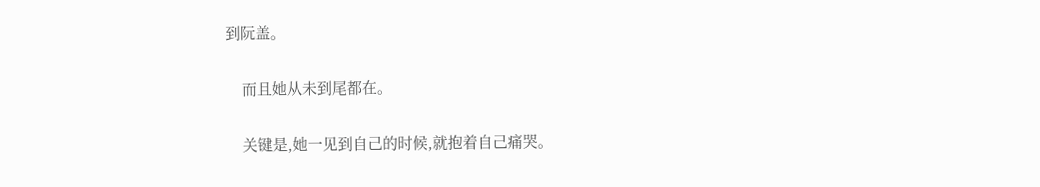到阮盖。

    而且她从未到尾都在。

    关键是,她一见到自己的时候,就抱着自己痛哭。